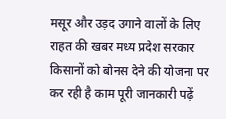मसूर और उड़द उगाने वालों के लिए राहत की खबर मध्य प्रदेश सरकार किसानों को बोनस देने की योजना पर कर रही है काम पूरी जानकारी पढ़ें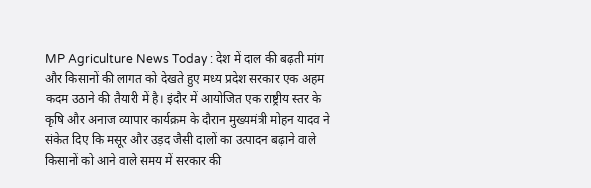MP Agriculture News Today : देश में दाल की बढ़ती मांग और किसानों की लागत को देखते हुए मध्य प्रदेश सरकार एक अहम कदम उठाने की तैयारी में है। इंदौर में आयोजित एक राष्ट्रीय स्तर के कृषि और अनाज व्यापार कार्यक्रम के दौरान मुख्यमंत्री मोहन यादव ने संकेत दिए कि मसूर और उड़द जैसी दालों का उत्पादन बढ़ाने वाले किसानों को आने वाले समय में सरकार की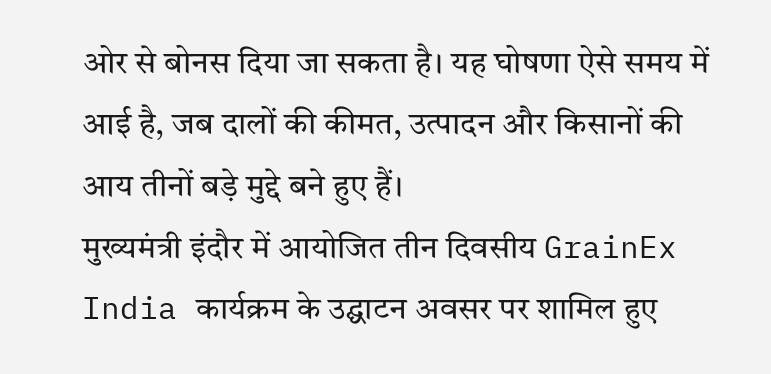ओर से बोनस दिया जा सकता है। यह घोषणा ऐसे समय में आई है, जब दालों की कीमत, उत्पादन और किसानों की आय तीनों बड़े मुद्दे बने हुए हैं।
मुख्यमंत्री इंदौर में आयोजित तीन दिवसीय GrainEx India कार्यक्रम के उद्घाटन अवसर पर शामिल हुए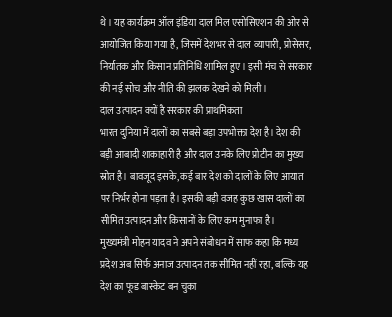थे। यह कार्यक्रम ऑल इंडिया दाल मिल एसोसिएशन की ओर से आयोजित किया गया है, जिसमें देशभर से दाल व्यापारी, प्रोसेसर, निर्यातक और किसान प्रतिनिधि शामिल हुए। इसी मंच से सरकार की नई सोच और नीति की झलक देखने को मिली।
दाल उत्पादन क्यों है सरकार की प्राथमिकता
भारत दुनिया में दालों का सबसे बड़ा उपभोक्ता देश है। देश की बड़ी आबादी शाकाहारी है और दाल उनके लिए प्रोटीन का मुख्य स्रोत है। बावजूद इसके, कई बार देश को दालों के लिए आयात पर निर्भर होना पड़ता है। इसकी बड़ी वजह कुछ खास दालों का सीमित उत्पादन और किसानों के लिए कम मुनाफा है।
मुख्यमंत्री मोहन यादव ने अपने संबोधन में साफ कहा कि मध्य प्रदेश अब सिर्फ अनाज उत्पादन तक सीमित नहीं रहा, बल्कि यह देश का फूड बास्केट बन चुका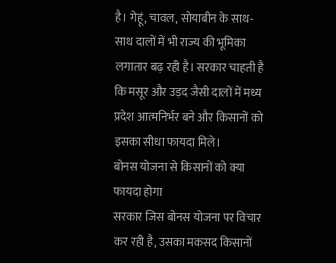है। गेहूं, चावल, सोयाबीन के साथ-साथ दालों में भी राज्य की भूमिका लगातार बढ़ रही है। सरकार चाहती है कि मसूर और उड़द जैसी दालों में मध्य प्रदेश आत्मनिर्भर बने और किसानों को इसका सीधा फायदा मिले।
बोनस योजना से किसानों को क्या फायदा होगा
सरकार जिस बोनस योजना पर विचार कर रही है, उसका मकसद किसानों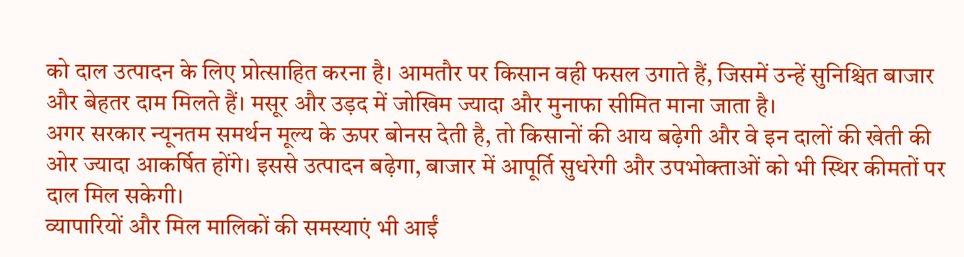को दाल उत्पादन के लिए प्रोत्साहित करना है। आमतौर पर किसान वही फसल उगाते हैं, जिसमें उन्हें सुनिश्चित बाजार और बेहतर दाम मिलते हैं। मसूर और उड़द में जोखिम ज्यादा और मुनाफा सीमित माना जाता है।
अगर सरकार न्यूनतम समर्थन मूल्य के ऊपर बोनस देती है, तो किसानों की आय बढ़ेगी और वे इन दालों की खेती की ओर ज्यादा आकर्षित होंगे। इससे उत्पादन बढ़ेगा, बाजार में आपूर्ति सुधरेगी और उपभोक्ताओं को भी स्थिर कीमतों पर दाल मिल सकेगी।
व्यापारियों और मिल मालिकों की समस्याएं भी आईं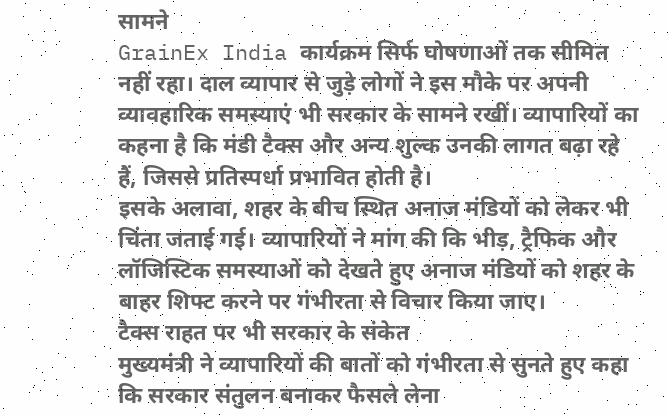सामने
GrainEx India कार्यक्रम सिर्फ घोषणाओं तक सीमित नहीं रहा। दाल व्यापार से जुड़े लोगों ने इस मौके पर अपनी व्यावहारिक समस्याएं भी सरकार के सामने रखीं। व्यापारियों का कहना है कि मंडी टैक्स और अन्य शुल्क उनकी लागत बढ़ा रहे हैं, जिससे प्रतिस्पर्धा प्रभावित होती है।
इसके अलावा, शहर के बीच स्थित अनाज मंडियों को लेकर भी चिंता जताई गई। व्यापारियों ने मांग की कि भीड़, ट्रैफिक और लॉजिस्टिक समस्याओं को देखते हुए अनाज मंडियों को शहर के बाहर शिफ्ट करने पर गंभीरता से विचार किया जाए।
टैक्स राहत पर भी सरकार के संकेत
मुख्यमंत्री ने व्यापारियों की बातों को गंभीरता से सुनते हुए कहा कि सरकार संतुलन बनाकर फैसले लेना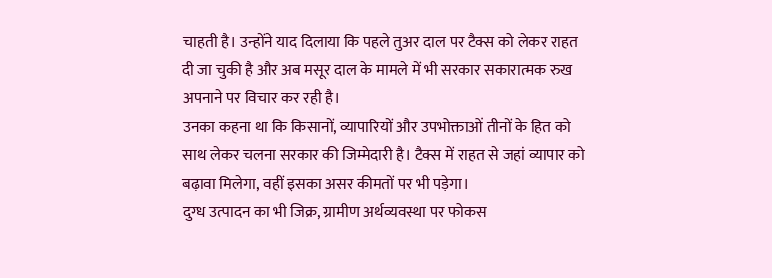चाहती है। उन्होंने याद दिलाया कि पहले तुअर दाल पर टैक्स को लेकर राहत दी जा चुकी है और अब मसूर दाल के मामले में भी सरकार सकारात्मक रुख अपनाने पर विचार कर रही है।
उनका कहना था कि किसानों, व्यापारियों और उपभोक्ताओं तीनों के हित को साथ लेकर चलना सरकार की जिम्मेदारी है। टैक्स में राहत से जहां व्यापार को बढ़ावा मिलेगा, वहीं इसका असर कीमतों पर भी पड़ेगा।
दुग्ध उत्पादन का भी जिक्र, ग्रामीण अर्थव्यवस्था पर फोकस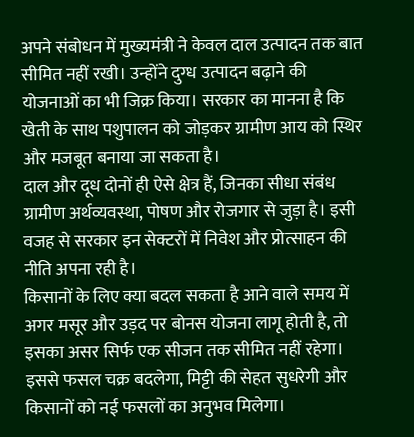अपने संबोधन में मुख्यमंत्री ने केवल दाल उत्पादन तक बात सीमित नहीं रखी। उन्होंने दुग्ध उत्पादन बढ़ाने की योजनाओं का भी जिक्र किया। सरकार का मानना है कि खेती के साथ पशुपालन को जोड़कर ग्रामीण आय को स्थिर और मजबूत बनाया जा सकता है।
दाल और दूध दोनों ही ऐसे क्षेत्र हैं, जिनका सीधा संबंध ग्रामीण अर्थव्यवस्था, पोषण और रोजगार से जुड़ा है। इसी वजह से सरकार इन सेक्टरों में निवेश और प्रोत्साहन की नीति अपना रही है।
किसानों के लिए क्या बदल सकता है आने वाले समय में
अगर मसूर और उड़द पर बोनस योजना लागू होती है, तो इसका असर सिर्फ एक सीजन तक सीमित नहीं रहेगा। इससे फसल चक्र बदलेगा, मिट्टी की सेहत सुधरेगी और किसानों को नई फसलों का अनुभव मिलेगा।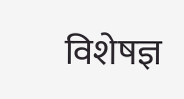विशेषज्ञ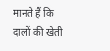मानते हैं कि दालों की खेती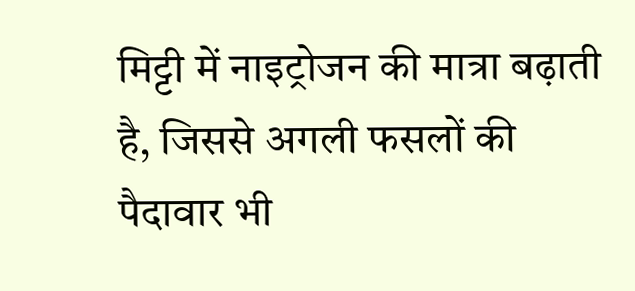मिट्टी में नाइट्रोजन की मात्रा बढ़ाती है, जिससे अगली फसलों की पैदावार भी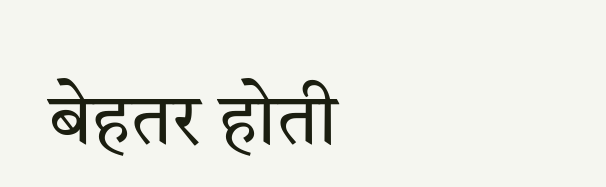बेहतर होती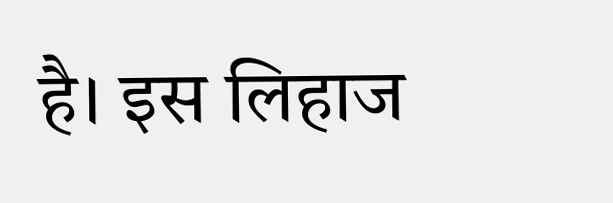है। इस लिहाज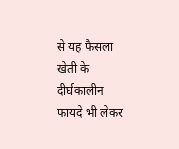से यह फैसला खेती के दीर्घकालीन फायदे भी लेकर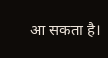आ सकता है।